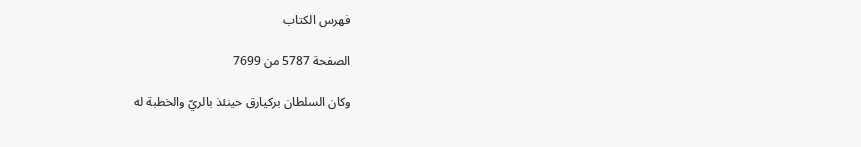فهرس الكتاب

الصفحة 5787 من 7699

وكان السلطان بركيارق حينئذ بالريّ والخطبة له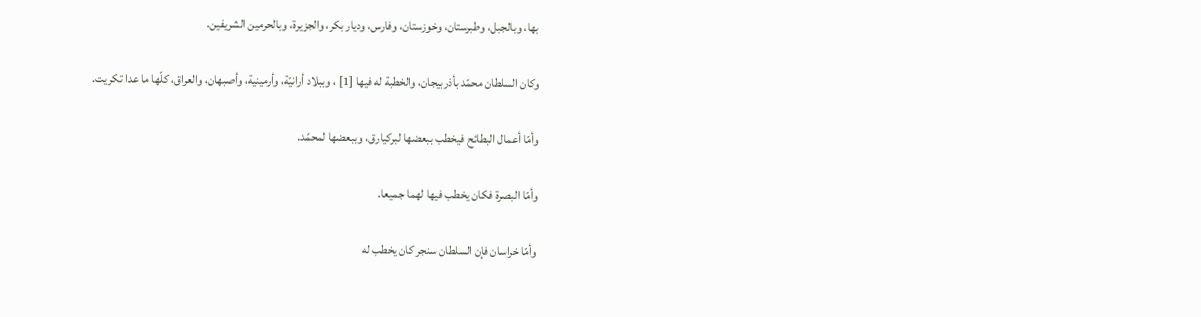بها، وبالجبل، وطبرستان، وخوزستان، وفارس، وديار بكر، والجزيرة، وبالحرمين الشريفين.

وكان السلطان محمّد بأذربيجان، والخطبة له فيها [1] ، وببلاد أرانيّة، وأرمينية، وأصبهان، والعراق، كلّها ما عدا تكريت.

وأمّا أعمال البطائح فيخطب ببعضها لبركيارق، وببعضها لمحمّد.

وأمّا البصرة فكان يخطب فيها لهما جميعا.

وأمّا خراسان فإن السلطان سنجر كان يخطب له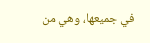في جميعها، وهي من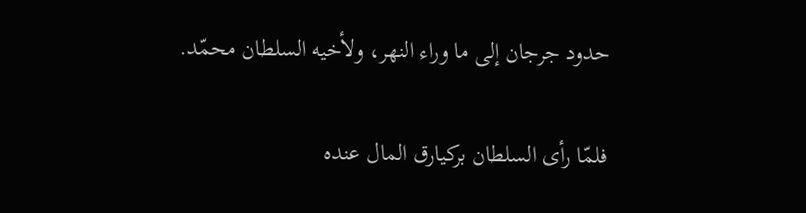حدود جرجان إلى ما وراء النهر، ولأخيه السلطان محمّد.

فلمّا رأى السلطان بركيارق المال عنده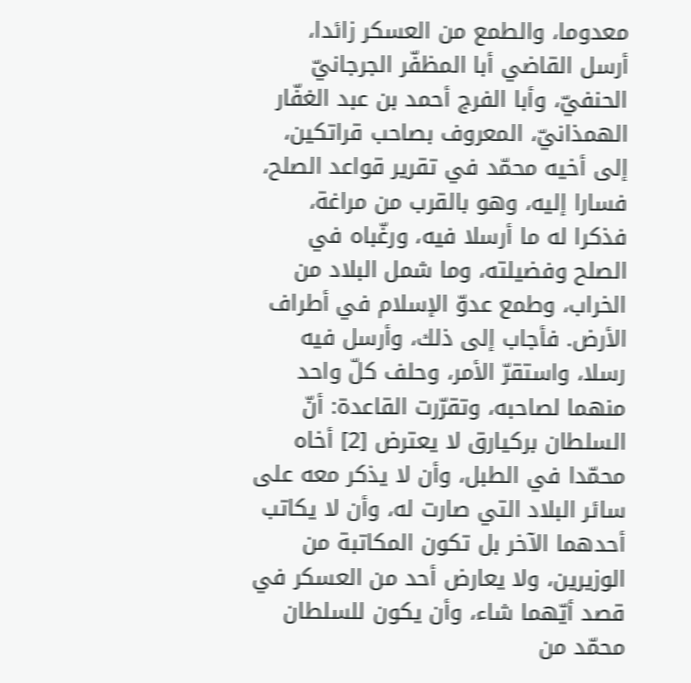معدوما، والطمع من العسكر زائدا، أرسل القاضي أبا المظفّر الجرجانيّ الحنفيّ، وأبا الفرج أحمد بن عبد الغفّار الهمذانيّ، المعروف بصاحب قراتكين، إلى أخيه محمّد في تقرير قواعد الصلح، فسارا إليه، وهو بالقرب من مراغة، فذكرا له ما أرسلا فيه، ورغّباه في الصلح وفضيلته، وما شمل البلاد من الخراب، وطمع عدوّ الإسلام في أطراف الأرض. فأجاب إلى ذلك، وأرسل فيه رسلا، واستقرّ الأمر، وحلف كلّ واحد منهما لصاحبه، وتقرّرت القاعدة: أنّ السلطان بركيارق لا يعترض [2] أخاه محمّدا في الطبل، وأن لا يذكر معه على سائر البلاد التي صارت له، وأن لا يكاتب أحدهما الآخر بل تكون المكاتبة من الوزيرين، ولا يعارض أحد من العسكر في قصد أيّهما شاء، وأن يكون للسلطان محمّد من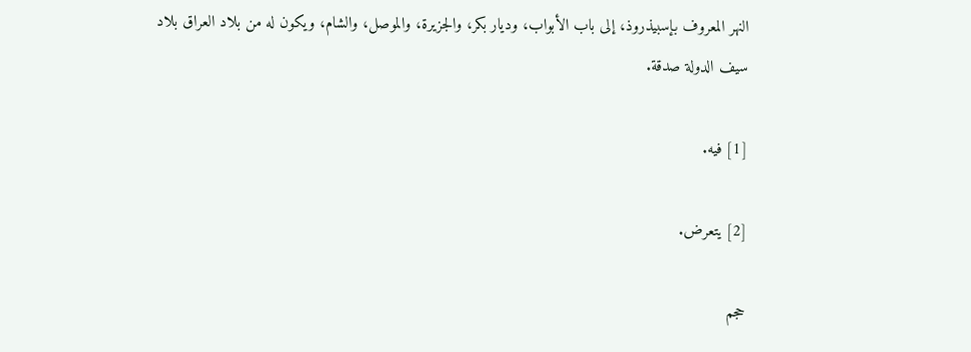النهر المعروف بإسبيذروذ، إلى باب الأبواب، وديار بكر، والجزيرة، والموصل، والشام، ويكون له من بلاد العراق بلاد سيف الدولة صدقة.

[1] فيه.

[2] يتعرض.

حجم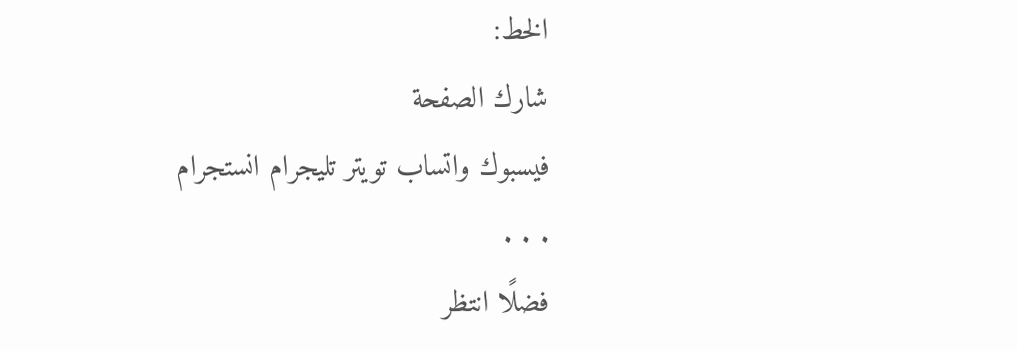الخط:
شارك الصفحة
فيسبوك واتساب تويتر تليجرام انستجرام
. . .
فضلًا انتظر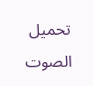تحميل الصوت